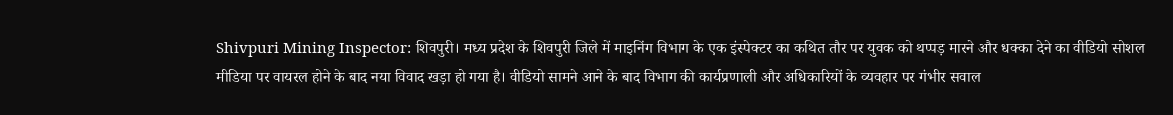Shivpuri Mining Inspector: शिवपुरी। मध्य प्रदेश के शिवपुरी जिले में माइनिंग विभाग के एक इंस्पेक्टर का कथित तौर पर युवक को थप्पड़ मारने और धक्का देने का वीडियो सोशल मीडिया पर वायरल होने के बाद नया विवाद खड़ा हो गया है। वीडियो सामने आने के बाद विभाग की कार्यप्रणाली और अधिकारियों के व्यवहार पर गंभीर सवाल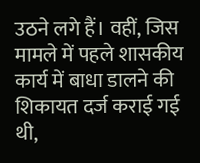उठने लगे हैं। वहीं, जिस मामले में पहले शासकीय कार्य में बाधा डालने की शिकायत दर्ज कराई गई थी,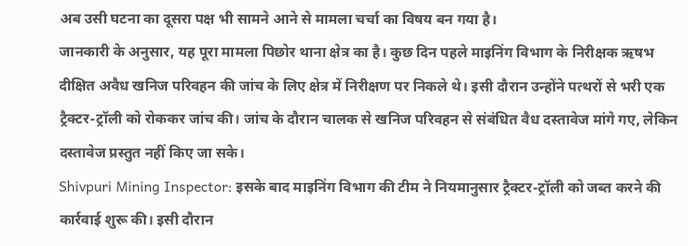अब उसी घटना का दूसरा पक्ष भी सामने आने से मामला चर्चा का विषय बन गया है।
जानकारी के अनुसार, यह पूरा मामला पिछोर थाना क्षेत्र का है। कुछ दिन पहले माइनिंग विभाग के निरीक्षक ऋषभ दीक्षित अवैध खनिज परिवहन की जांच के लिए क्षेत्र में निरीक्षण पर निकले थे। इसी दौरान उन्होंने पत्थरों से भरी एक ट्रैक्टर-ट्रॉली को रोककर जांच की। जांच के दौरान चालक से खनिज परिवहन से संबंधित वैध दस्तावेज मांगे गए, लेकिन दस्तावेज प्रस्तुत नहीं किए जा सके।
Shivpuri Mining Inspector: इसके बाद माइनिंग विभाग की टीम ने नियमानुसार ट्रैक्टर-ट्रॉली को जब्त करने की कार्रवाई शुरू की। इसी दौरान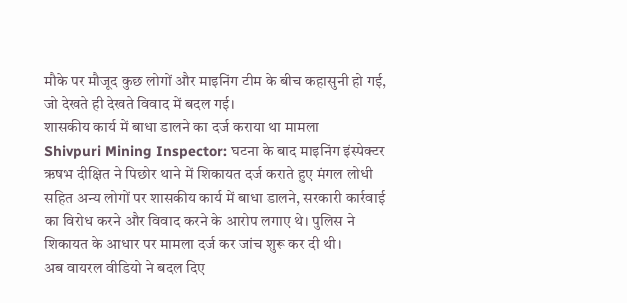मौके पर मौजूद कुछ लोगों और माइनिंग टीम के बीच कहासुनी हो गई, जो देखते ही देखते विवाद में बदल गई।
शासकीय कार्य में बाधा डालने का दर्ज कराया था मामला
Shivpuri Mining Inspector: घटना के बाद माइनिंग इंस्पेक्टर ऋषभ दीक्षित ने पिछोर थाने में शिकायत दर्ज कराते हुए मंगल लोधी सहित अन्य लोगों पर शासकीय कार्य में बाधा डालने, सरकारी कार्रवाई का विरोध करने और विवाद करने के आरोप लगाए थे। पुलिस ने शिकायत के आधार पर मामला दर्ज कर जांच शुरू कर दी थी।
अब वायरल वीडियो ने बदल दिए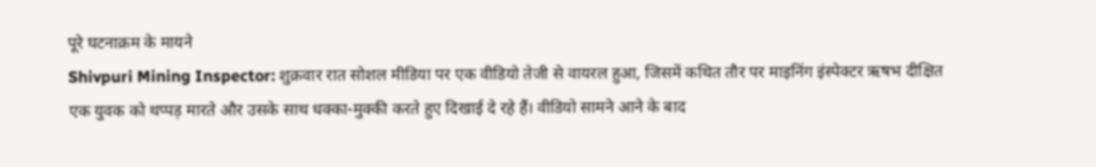पूरे घटनाक्रम के मायने
Shivpuri Mining Inspector: शुक्रवार रात सोशल मीडिया पर एक वीडियो तेजी से वायरल हुआ, जिसमें कथित तौर पर माइनिंग इंस्पेक्टर ऋषभ दीक्षित एक युवक को थप्पड़ मारते और उसके साथ धक्का-मुक्की करते हुए दिखाई दे रहे हैं। वीडियो सामने आने के बाद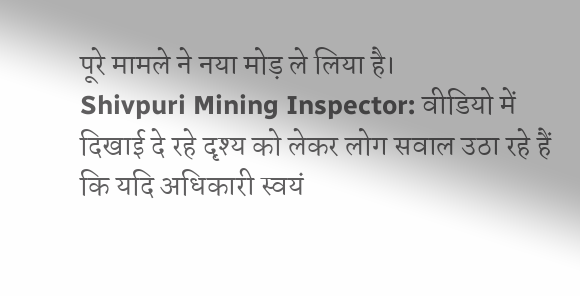पूरे मामले ने नया मोड़ ले लिया है।
Shivpuri Mining Inspector: वीडियो में दिखाई दे रहे दृश्य को लेकर लोग सवाल उठा रहे हैं कि यदि अधिकारी स्वयं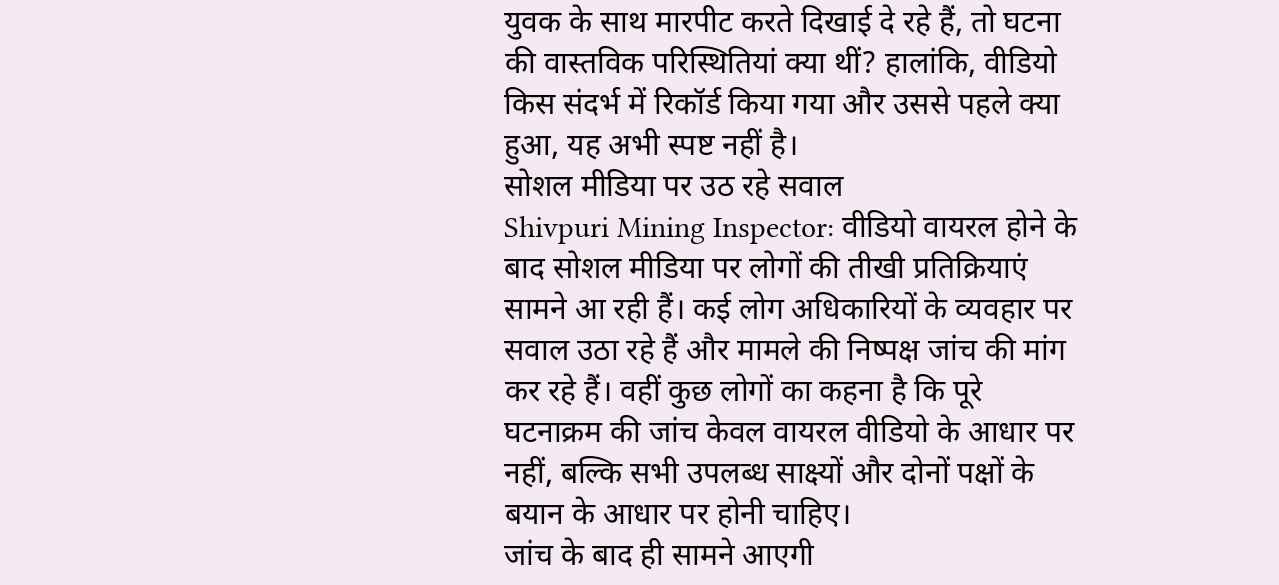युवक के साथ मारपीट करते दिखाई दे रहे हैं, तो घटना की वास्तविक परिस्थितियां क्या थीं? हालांकि, वीडियो किस संदर्भ में रिकॉर्ड किया गया और उससे पहले क्या हुआ, यह अभी स्पष्ट नहीं है।
सोशल मीडिया पर उठ रहे सवाल
Shivpuri Mining Inspector: वीडियो वायरल होने के बाद सोशल मीडिया पर लोगों की तीखी प्रतिक्रियाएं सामने आ रही हैं। कई लोग अधिकारियों के व्यवहार पर सवाल उठा रहे हैं और मामले की निष्पक्ष जांच की मांग कर रहे हैं। वहीं कुछ लोगों का कहना है कि पूरे घटनाक्रम की जांच केवल वायरल वीडियो के आधार पर नहीं, बल्कि सभी उपलब्ध साक्ष्यों और दोनों पक्षों के बयान के आधार पर होनी चाहिए।
जांच के बाद ही सामने आएगी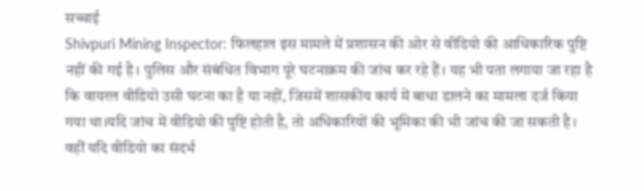सच्चाई
Shivpuri Mining Inspector: फिलहाल इस मामले में प्रशासन की ओर से वीडियो की आधिकारिक पुष्टि नहीं की गई है। पुलिस और संबंधित विभाग पूरे घटनाक्रम की जांच कर रहे हैं। यह भी पता लगाया जा रहा है कि वायरल वीडियो उसी घटना का है या नहीं, जिसमें शासकीय कार्य में बाधा डालने का मामला दर्ज किया गया था।यदि जांच में वीडियो की पुष्टि होती है, तो अधिकारियों की भूमिका की भी जांच की जा सकती है। वहीं यदि वीडियो का संदर्भ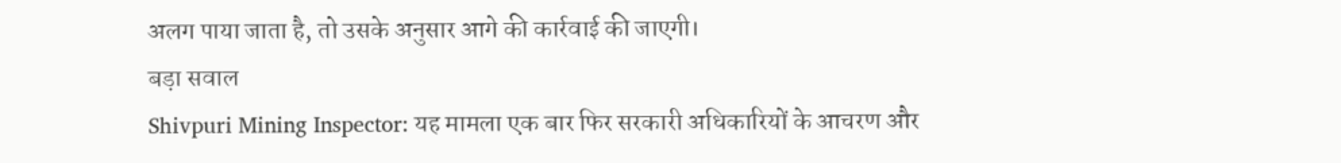अलग पाया जाता है, तो उसके अनुसार आगे की कार्रवाई की जाएगी।
बड़ा सवाल
Shivpuri Mining Inspector: यह मामला एक बार फिर सरकारी अधिकारियों के आचरण और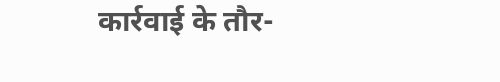कार्रवाई के तौर-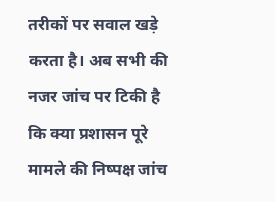तरीकों पर सवाल खड़े करता है। अब सभी की नजर जांच पर टिकी है कि क्या प्रशासन पूरे मामले की निष्पक्ष जांच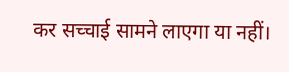कर सच्चाई सामने लाएगा या नहीं।